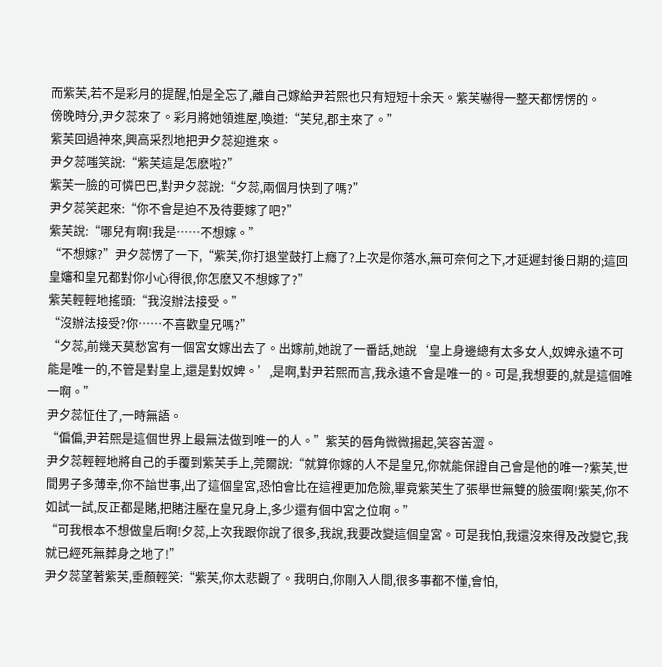而紫芙,若不是彩月的提醒,怕是全忘了,離自己嫁給尹若熙也只有短短十余天。紫芙嚇得一整天都愣愣的。
傍晚時分,尹夕蕊來了。彩月將她領進屋,喚道:“芙兒,郡主來了。”
紫芙回過神來,興高采烈地把尹夕蕊迎進來。
尹夕蕊嗤笑說:“紫芙這是怎麽啦?”
紫芙一臉的可憐巴巴,對尹夕蕊說:“夕蕊,兩個月快到了嗎?”
尹夕蕊笑起來:“你不會是迫不及待要嫁了吧?”
紫芙說:“哪兒有啊!我是……不想嫁。”
“不想嫁?”尹夕蕊愣了一下,“紫芙,你打退堂鼓打上癮了?上次是你落水,無可奈何之下,才延遲封後日期的;這回皇嬸和皇兄都對你小心得很,你怎麽又不想嫁了?”
紫芙輕輕地搖頭:“我沒辦法接受。”
“沒辦法接受?你……不喜歡皇兄嗎?”
“夕蕊,前幾天莫愁宮有一個宮女嫁出去了。出嫁前,她說了一番話,她說‘皇上身邊總有太多女人,奴婢永遠不可能是唯一的,不管是對皇上,還是對奴婢。’,是啊,對尹若熙而言,我永遠不會是唯一的。可是,我想要的,就是這個唯一啊。”
尹夕蕊怔住了,一時無語。
“偏偏,尹若熙是這個世界上最無法做到唯一的人。”紫芙的唇角微微揚起,笑容苦澀。
尹夕蕊輕輕地將自己的手覆到紫芙手上,莞爾說:“就算你嫁的人不是皇兄,你就能保證自己會是他的唯一?紫芙,世間男子多薄幸,你不諳世事,出了這個皇宮,恐怕會比在這裡更加危險,畢竟紫芙生了張舉世無雙的臉蛋啊!紫芙,你不如試一試,反正都是賭,把賭注壓在皇兄身上,多少還有個中宮之位啊。”
“可我根本不想做皇后啊!夕蕊,上次我跟你說了很多,我說,我要改變這個皇宮。可是我怕,我還沒來得及改變它,我就已經死無葬身之地了!”
尹夕蕊望著紫芙,垂顏輕笑:“紫芙,你太悲觀了。我明白,你剛入人間,很多事都不懂,會怕,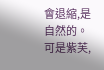會退縮,是自然的。可是紫芙,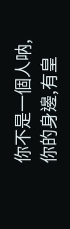你不是一個人呐,你的身邊,有皇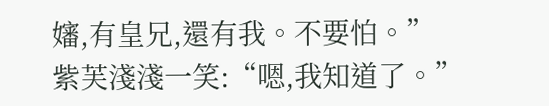嬸,有皇兄,還有我。不要怕。”
紫芙淺淺一笑:“嗯,我知道了。”